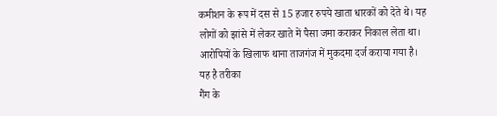कमीशन के रूप में दस से 15 हजार रुपये खाता धारकों को देते थे। यह लोगों को झांसे में लेकर खाते में पैसा जमा कराकर निकाल लेता था। आरोपियों के खिलाफ थाना ताजगंज में मुकदमा दर्ज कराया गया है।
यह है तरीका
गैंग के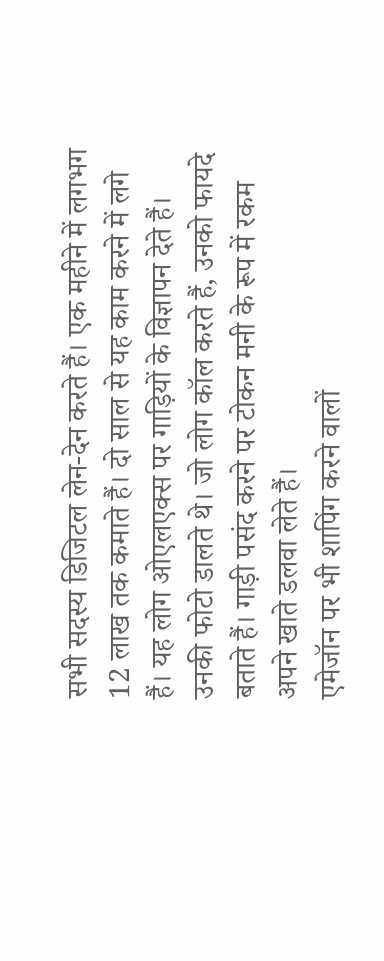सभी सदस्य डिजिटल लेन-देन करते हैं। एक महीने में लगभग 12 लाख तक कमाते हैं। दो साल से यह काम करने में लगे हैं। यह लोग ओएलएक्स पर गाड़ियों के विज्ञापन देते हैं। उनकी फोटो डालते थे। जो लोग कॉल करते हैं, उनको फायदे बताते हैं। गाड़ी पसंद करने पर टोकन मनी के रूप में रकम अपने खाते डलवा लेते हैं।
एमेजॉन पर भी शापिंग करने वालों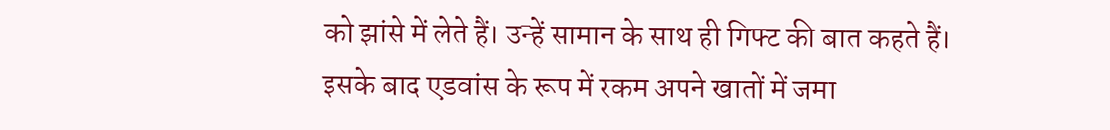को झांसे में लेते हैं। उन्हें सामान के साथ ही गिफ्ट की बात कहते हैं। इसके बाद एडवांस के रूप में रकम अपने खातों में जमा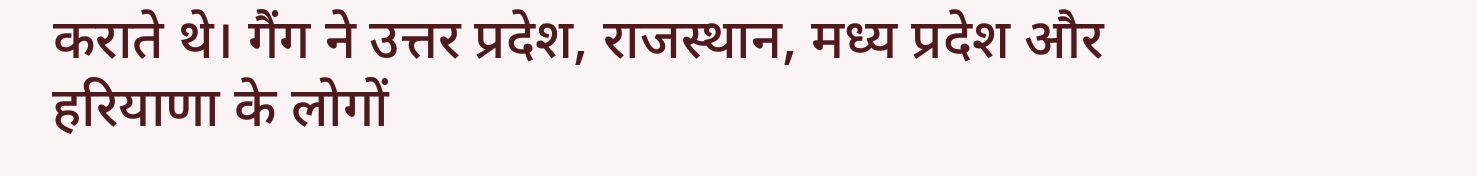कराते थे। गैंग ने उत्तर प्रदेश, राजस्थान, मध्य प्रदेश और हरियाणा के लोगों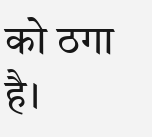को ठगा है।